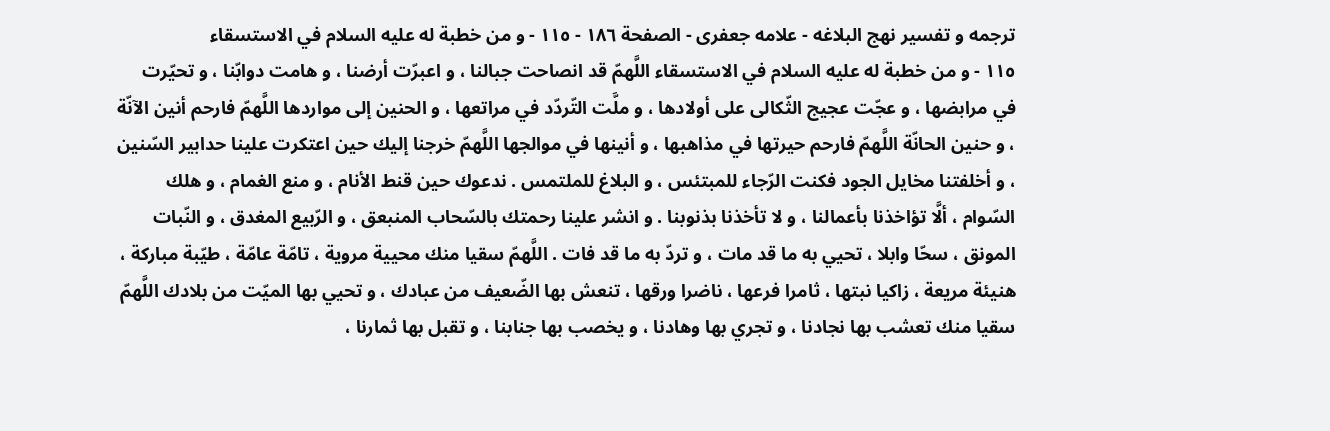ترجمه و تفسير نهج البلاغه - علامه جعفری - الصفحة ١٨٦ - ١١٥ - و من خطبة له عليه السلام في الاستسقاء
١١٥ - و من خطبة له عليه السلام في الاستسقاء اللَّهمّ قد انصاحت جبالنا ، و اعبرّت أرضنا ، و هامت دوابّنا ، و تحيّرت في مرابضها ، و عجّت عجيج الثّكالى على أولادها ، و ملَّت التّردّد في مراتعها ، و الحنين إلى مواردها اللَّهمّ فارحم أنين الآنّة ، و حنين الحانّة اللَّهمّ فارحم حيرتها في مذاهبها ، و أنينها في موالجها اللَّهمّ خرجنا إليك حين اعتكرت علينا حدابير السّنين ، و أخلفتنا مخايل الجود فكنت الرّجاء للمبتئس ، و البلاغ للملتمس . ندعوك حين قنط الأنام ، و منع الغمام ، و هلك السّوام ، ألَّا تؤاخذنا بأعمالنا ، و لا تأخذنا بذنوبنا . و انشر علينا رحمتك بالسّحاب المنبعق ، و الرّبيع المغدق ، و النّبات المونق ، سحّا وابلا ، تحيي به ما قد مات ، و تردّ به ما قد فات . اللَّهمّ سقيا منك محيية مروية ، تامّة عامّة ، طيّبة مباركة ، هنيئة مريعة ، زاكيا نبتها ، ثامرا فرعها ، ناضرا ورقها ، تنعش بها الضّعيف من عبادك ، و تحيي بها الميّت من بلادك اللَّهمّ سقيا منك تعشب بها نجادنا ، و تجري بها وهادنا ، و يخصب بها جنابنا ، و تقبل بها ثمارنا ،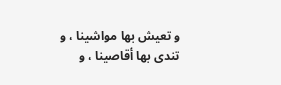و تعيش بها مواشينا ، و تندى بها أقاصينا ، و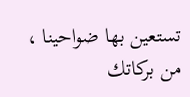تستعين بها ضواحينا ، من بركاتك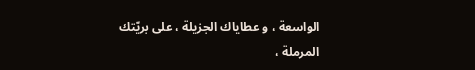الواسعة ، و عطاياك الجزيلة ، على بريّتك المرملة ،